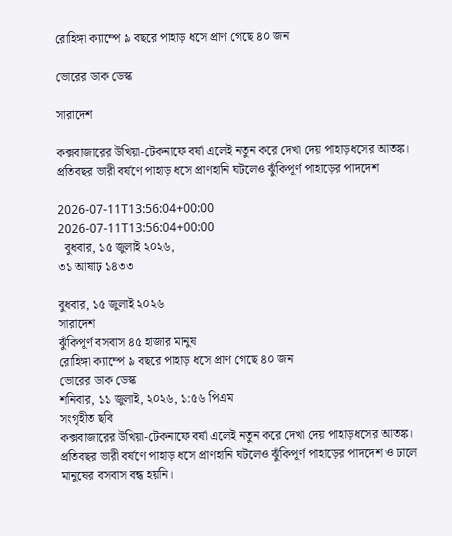রোহিঙ্গা ক্যাম্পে ৯ বছরে পাহাড় ধসে প্রাণ গেছে ৪০ জন

ভোরের ডাক ডেস্ক

সারাদেশ

কক্সবাজারের উখিয়া-টেকনাফে বর্ষা এলেই নতুন করে দেখা দেয় পাহাড়ধসের আতঙ্ক। প্রতিবছর ভারী বর্ষণে পাহাড় ধসে প্রাণহানি ঘটলেও ঝুঁকিপূর্ণ পাহাড়ের পাদদেশ

2026-07-11T13:56:04+00:00
2026-07-11T13:56:04+00:00
  বুধবার, ১৫ জুলাই ২০২৬,
৩১ আষাঢ় ১৪৩৩

বুধবার, ১৫ জুলাই ২০২৬
সারাদেশ
ঝুঁকিপূর্ণ বসবাস ৪৫ হাজার মানুষ
রোহিঙ্গা ক্যাম্পে ৯ বছরে পাহাড় ধসে প্রাণ গেছে ৪০ জন
ভোরের ডাক ডেস্ক
শনিবার, ১১ জুলাই, ২০২৬, ১:৫৬ পিএম
সংগৃহীত ছবি
কক্সবাজারের উখিয়া-টেকনাফে বর্ষা এলেই নতুন করে দেখা দেয় পাহাড়ধসের আতঙ্ক। প্রতিবছর ভারী বর্ষণে পাহাড় ধসে প্রাণহানি ঘটলেও ঝুঁকিপূর্ণ পাহাড়ের পাদদেশ ও ঢালে মানুষের বসবাস বন্ধ হয়নি।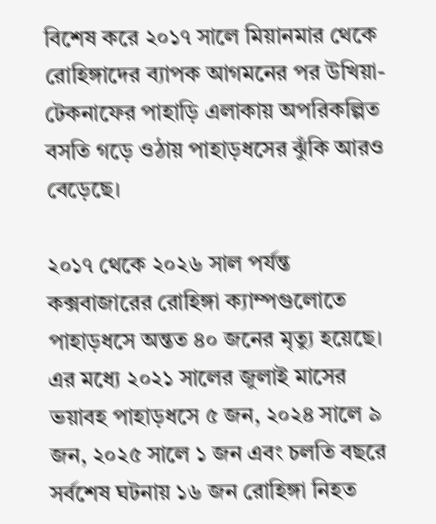বিশেষ করে ২০১৭ সালে মিয়ানমার থেকে রোহিঙ্গাদের ব্যাপক আগমনের পর উখিয়া-টেকনাফের পাহাড়ি এলাকায় অপরিকল্পিত বসতি গড়ে ওঠায় পাহাড়ধসের ঝুঁকি আরও বেড়েছে।

২০১৭ থেকে ২০২৬ সাল পর্যন্ত কক্সবাজারের রোহিঙ্গা ক্যাম্পগুলোতে পাহাড়ধসে অন্তত ৪০ জনের মৃত্যু হয়েছে। এর মধ্যে ২০২১ সালের জুলাই মাসের ভয়াবহ পাহাড়ধসে ৫ জন, ২০২৪ সালে ৯ জন, ২০২৫ সালে ১ জন এবং চলতি বছরে সর্বশেষ ঘটনায় ১৬ জন রোহিঙ্গা নিহত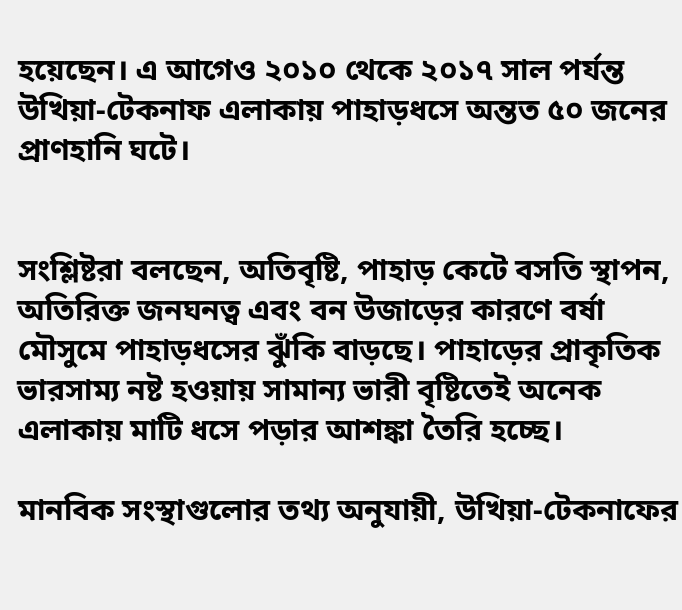হয়েছেন। এ আগেও ২০১০ থেকে ২০১৭ সাল পর্যন্ত উখিয়া-টেকনাফ এলাকায় পাহাড়ধসে অন্তত ৫০ জনের প্রাণহানি ঘটে।


সংশ্লিষ্টরা বলছেন, অতিবৃষ্টি, পাহাড় কেটে বসতি স্থাপন, অতিরিক্ত জনঘনত্ব এবং বন উজাড়ের কারণে বর্ষা মৌসুমে পাহাড়ধসের ঝুঁকি বাড়ছে। পাহাড়ের প্রাকৃতিক ভারসাম্য নষ্ট হওয়ায় সামান্য ভারী বৃষ্টিতেই অনেক এলাকায় মাটি ধসে পড়ার আশঙ্কা তৈরি হচ্ছে।

মানবিক সংস্থাগুলোর তথ্য অনুযায়ী, উখিয়া-টেকনাফের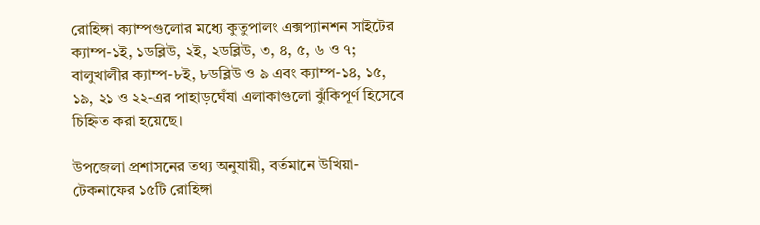রোহিঙ্গা ক্যাম্পগুলোর মধ্যে কুতুপালং এক্সপ্যানশন সাইটের ক্যাম্প-১ই, ১ডব্লিউ, ২ই, ২ডব্লিউ, ৩, ৪, ৫, ৬ ও ৭; বালুখালীর ক্যাম্প-৮ই, ৮ডব্লিউ ও ৯ এবং ক্যাম্প-১৪, ১৫, ১৯, ২১ ও ২২-এর পাহাড়ঘেঁষা এলাকাগুলো ঝুঁকিপূর্ণ হিসেবে চিহ্নিত করা হয়েছে।

উপজেলা প্রশাসনের তথ্য অনুযায়ী, বর্তমানে উখিয়া-টেকনাফের ১৫টি রোহিঙ্গা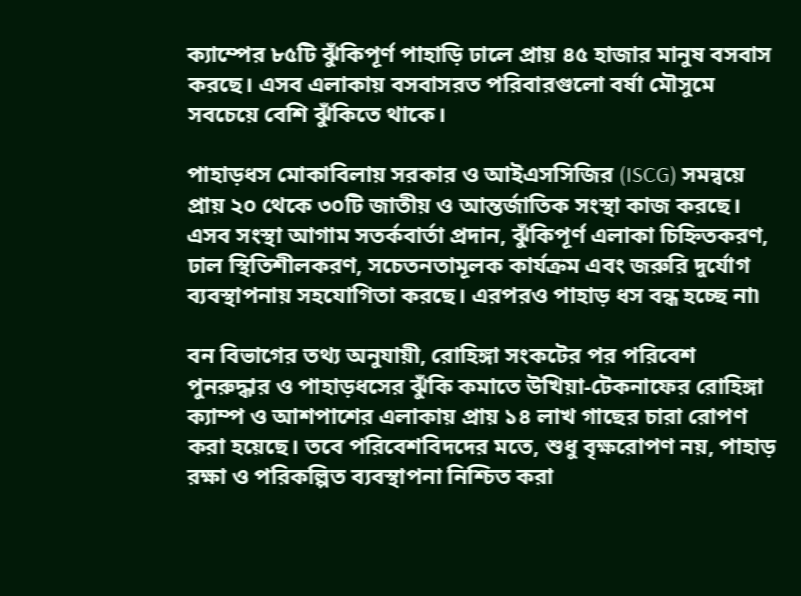ক্যাম্পের ৮৫টি ঝুঁকিপূর্ণ পাহাড়ি ঢালে প্রায় ৪৫ হাজার মানুষ বসবাস করছে। এসব এলাকায় বসবাসরত পরিবারগুলো বর্ষা মৌসুমে সবচেয়ে বেশি ঝুঁকিতে থাকে।

পাহাড়ধস মোকাবিলায় সরকার ও আইএসসিজির (ISCG) সমন্বয়ে প্রায় ২০ থেকে ৩০টি জাতীয় ও আন্তর্জাতিক সংস্থা কাজ করছে। এসব সংস্থা আগাম সতর্কবার্তা প্রদান, ঝুঁকিপূর্ণ এলাকা চিহ্নিতকরণ, ঢাল স্থিতিশীলকরণ, সচেতনতামূলক কার্যক্রম এবং জরুরি দুর্যোগ ব্যবস্থাপনায় সহযোগিতা করছে। এরপরও পাহাড় ধস বন্ধ হচ্ছে না৷

বন বিভাগের তথ্য অনুযায়ী, রোহিঙ্গা সংকটের পর পরিবেশ পুনরুদ্ধার ও পাহাড়ধসের ঝুঁকি কমাতে উখিয়া-টেকনাফের রোহিঙ্গা ক্যাম্প ও আশপাশের এলাকায় প্রায় ১৪ লাখ গাছের চারা রোপণ করা হয়েছে। তবে পরিবেশবিদদের মতে, শুধু বৃক্ষরোপণ নয়, পাহাড় রক্ষা ও পরিকল্পিত ব্যবস্থাপনা নিশ্চিত করা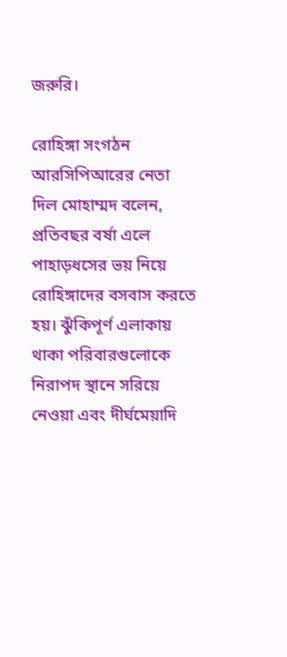জরুরি।

রোহিঙ্গা সংগঠন আরসিপিআরের নেতা দিল মোহাম্মদ বলেন, প্রতিবছর বর্ষা এলে পাহাড়ধসের ভয় নিয়ে রোহিঙ্গাদের বসবাস করতে হয়। ঝুঁকিপূর্ণ এলাকায় থাকা পরিবারগুলোকে নিরাপদ স্থানে সরিয়ে নেওয়া এবং দীর্ঘমেয়াদি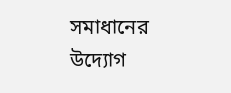সমাধানের উদ্যোগ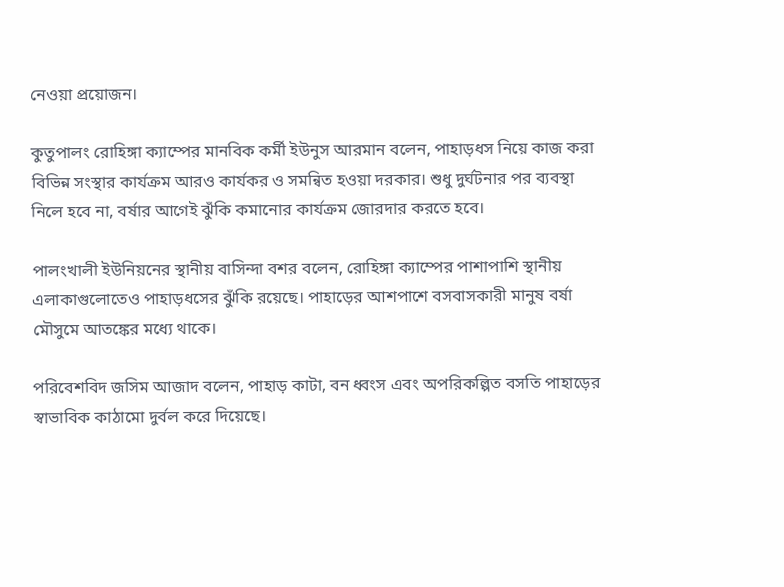নেওয়া প্রয়োজন।

কুতুপালং রোহিঙ্গা ক্যাম্পের মানবিক কর্মী ইউনুস আরমান বলেন, পাহাড়ধস নিয়ে কাজ করা বিভিন্ন সংস্থার কার্যক্রম আরও কার্যকর ও সমন্বিত হওয়া দরকার। শুধু দুর্ঘটনার পর ব্যবস্থা নিলে হবে না, বর্ষার আগেই ঝুঁকি কমানোর কার্যক্রম জোরদার করতে হবে।

পালংখালী ইউনিয়নের স্থানীয় বাসিন্দা বশর বলেন, রোহিঙ্গা ক্যাম্পের পাশাপাশি স্থানীয় এলাকাগুলোতেও পাহাড়ধসের ঝুঁকি রয়েছে। পাহাড়ের আশপাশে বসবাসকারী মানুষ বর্ষা মৌসুমে আতঙ্কের মধ্যে থাকে।

পরিবেশবিদ জসিম আজাদ বলেন, পাহাড় কাটা, বন ধ্বংস এবং অপরিকল্পিত বসতি পাহাড়ের স্বাভাবিক কাঠামো দুর্বল করে দিয়েছে।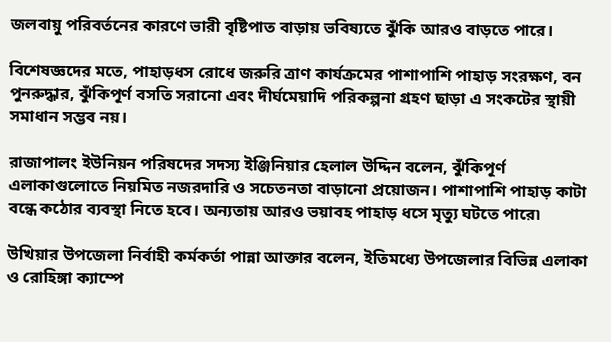জলবায়ু পরিবর্তনের কারণে ভারী বৃষ্টিপাত বাড়ায় ভবিষ্যতে ঝুঁকি আরও বাড়তে পারে।

বিশেষজ্ঞদের মতে, পাহাড়ধস রোধে জরুরি ত্রাণ কার্যক্রমের পাশাপাশি পাহাড় সংরক্ষণ, বন পুনরুদ্ধার, ঝুঁকিপূর্ণ বসতি সরানো এবং দীর্ঘমেয়াদি পরিকল্পনা গ্রহণ ছাড়া এ সংকটের স্থায়ী সমাধান সম্ভব নয়।

রাজাপালং ইউনিয়ন পরিষদের সদস্য ইঞ্জিনিয়ার হেলাল উদ্দিন বলেন, ঝুঁকিপূর্ণ এলাকাগুলোতে নিয়মিত নজরদারি ও সচেতনতা বাড়ানো প্রয়োজন। পাশাপাশি পাহাড় কাটা বন্ধে কঠোর ব্যবস্থা নিতে হবে। অন্যতায় আরও ভয়াবহ পাহাড় ধসে মৃত্যু ঘটতে পারে৷

উখিয়ার উপজেলা নির্বাহী কর্মকর্তা পান্না আক্তার বলেন, ইতিমধ্যে উপজেলার বিভিন্ন এলাকা ও রোহিঙ্গা ক্যাম্পে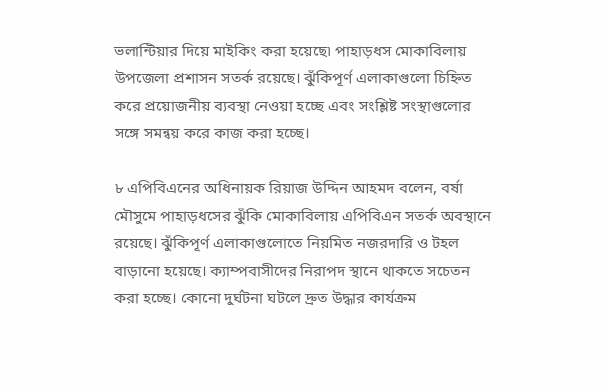ভলান্টিয়ার দিয়ে মাইকিং করা হয়েছে৷ পাহাড়ধস মোকাবিলায় উপজেলা প্রশাসন সতর্ক রয়েছে। ঝুঁকিপূর্ণ এলাকাগুলো চিহ্নিত করে প্রয়োজনীয় ব্যবস্থা নেওয়া হচ্ছে এবং সংশ্লিষ্ট সংস্থাগুলোর সঙ্গে সমন্বয় করে কাজ করা হচ্ছে।

৮ এপিবিএনের অধিনায়ক রিয়াজ উদ্দিন আহমদ বলেন, বর্ষা মৌসুমে পাহাড়ধসের ঝুঁকি মোকাবিলায় এপিবিএন সতর্ক অবস্থানে রয়েছে। ঝুঁকিপূর্ণ এলাকাগুলোতে নিয়মিত নজরদারি ও টহল বাড়ানো হয়েছে। ক্যাম্পবাসীদের নিরাপদ স্থানে থাকতে সচেতন করা হচ্ছে। কোনো দুর্ঘটনা ঘটলে দ্রুত উদ্ধার কার্যক্রম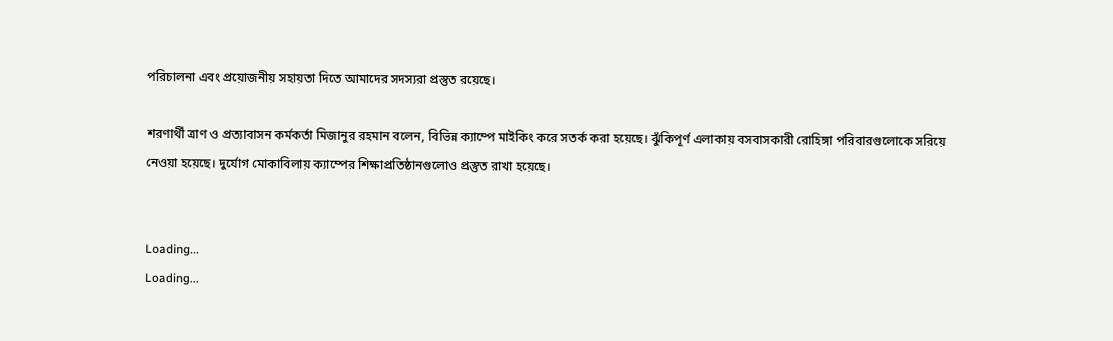পরিচালনা এবং প্রয়োজনীয় সহায়তা দিতে আমাদের সদস্যরা প্রস্তুত রয়েছে।

শরণার্থী ত্রাণ ও প্রত্যাবাসন কর্মকর্তা মিজানুর রহমান বলেন, বিভিন্ন ক্যাম্পে মাইকিং করে সতর্ক করা হয়েছে। ঝুঁকিপূর্ণ এলাকায় বসবাসকারী রোহিঙ্গা পরিবারগুলোকে সরিয়ে নেওয়া হয়েছে। দুর্যোগ মোকাবিলায় ক্যাম্পের শিক্ষাপ্রতিষ্ঠানগুলোও প্রস্তুত রাখা হয়েছে।


Loading...
Loading...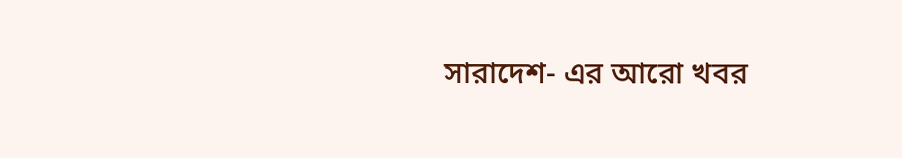সারাদেশ- এর আরো খবর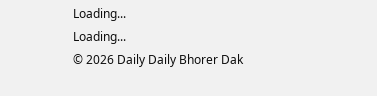Loading...
Loading...
© 2026 Daily Daily Bhorer Dak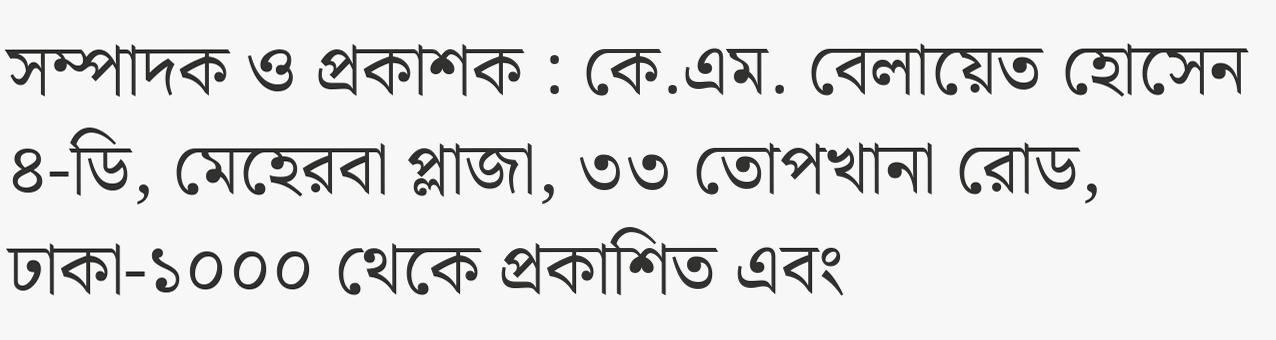সম্পাদক ও প্রকাশক : কে.এম. বেলায়েত হোসেন
৪-ডি, মেহেরবা প্লাজা, ৩৩ তোপখানা রোড, ঢাকা-১০০০ থেকে প্রকাশিত এবং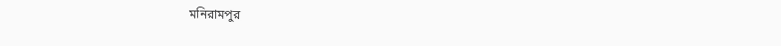মনিরামপুর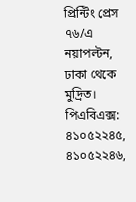প্রিন্টিং প্রেস ৭৬/এ নয়াপল্টন, ঢাকা থেকে মুদ্রিত। পিএবিএক্স: ৪১০৫২২৪৫, ৪১০৫২২৪৬,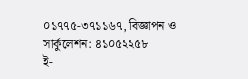০১৭৭৫-৩৭১১৬৭, বিজ্ঞাপন ও সার্কুলেশন: ৪১০৫২২৫৮
ই-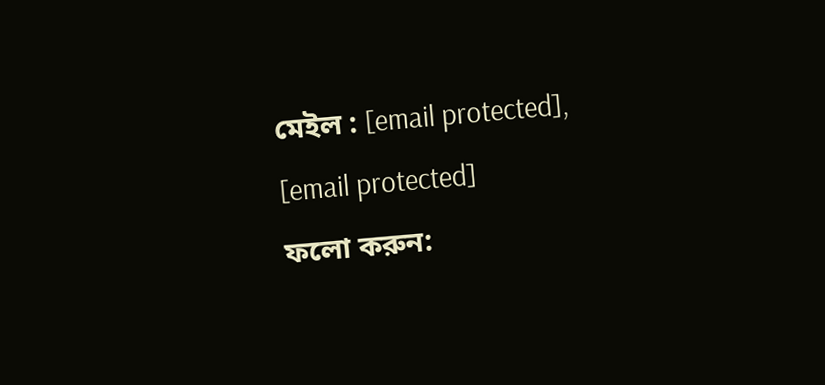মেইল : [email protected], [email protected]
ফলো করুন: